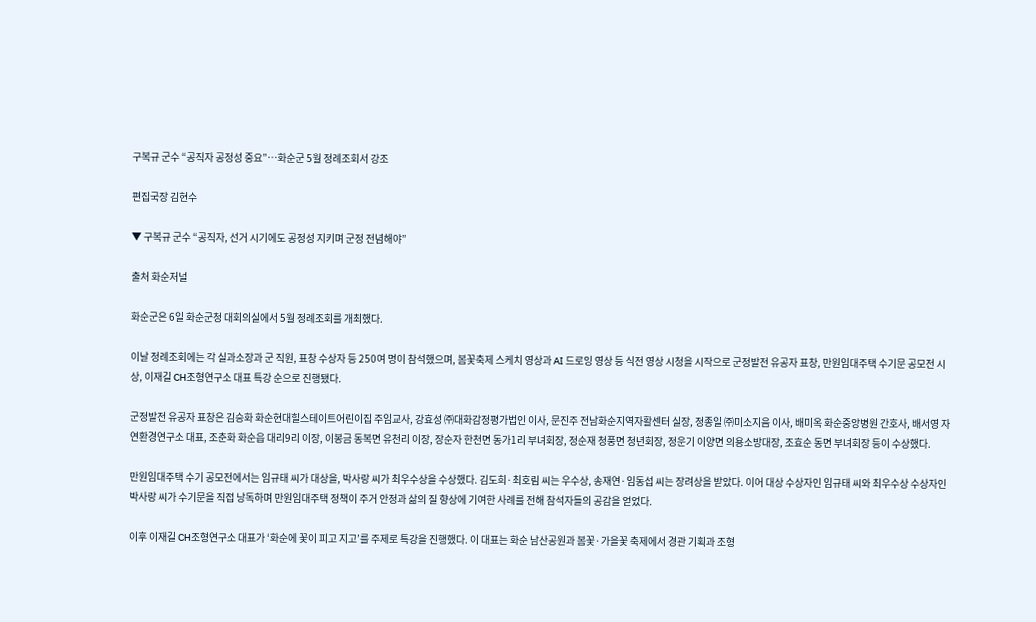구복규 군수 “공직자 공정성 중요”…화순군 5월 정례조회서 강조

편집국장 김현수

▼ 구복규 군수 “공직자, 선거 시기에도 공정성 지키며 군정 전념해야”

출처 화순저널

화순군은 6일 화순군청 대회의실에서 5월 정례조회를 개최했다.

이날 정례조회에는 각 실과소장과 군 직원, 표창 수상자 등 250여 명이 참석했으며, 봄꽃축제 스케치 영상과 AI 드로잉 영상 등 식전 영상 시청을 시작으로 군정발전 유공자 표창, 만원임대주택 수기문 공모전 시상, 이재길 CH조형연구소 대표 특강 순으로 진행됐다.

군정발전 유공자 표창은 김승화 화순현대힐스테이트어린이집 주임교사, 강효성 ㈜대화감정평가법인 이사, 문진주 전남화순지역자활센터 실장, 정종일 ㈜미소지음 이사, 배미옥 화순중앙병원 간호사, 배서영 자연환경연구소 대표, 조춘화 화순읍 대리9리 이장, 이봉금 동복면 유천리 이장, 장순자 한천면 동가1리 부녀회장, 정순재 청풍면 청년회장, 정운기 이양면 의용소방대장, 조효순 동면 부녀회장 등이 수상했다.

만원임대주택 수기 공모전에서는 임규태 씨가 대상을, 박사랑 씨가 최우수상을 수상했다. 김도희·최호림 씨는 우수상, 송재연·임동섭 씨는 장려상을 받았다. 이어 대상 수상자인 임규태 씨와 최우수상 수상자인 박사랑 씨가 수기문을 직접 낭독하며 만원임대주택 정책이 주거 안정과 삶의 질 향상에 기여한 사례를 전해 참석자들의 공감을 얻었다.

이후 이재길 CH조형연구소 대표가 ‘화순에 꽃이 피고 지고’를 주제로 특강을 진행했다. 이 대표는 화순 남산공원과 봄꽃·가을꽃 축제에서 경관 기획과 조형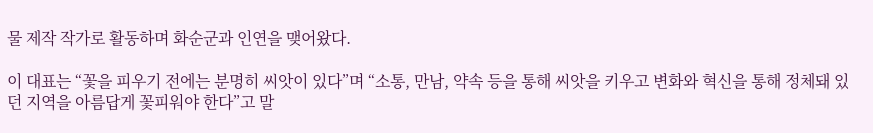물 제작 작가로 활동하며 화순군과 인연을 맺어왔다.

이 대표는 “꽃을 피우기 전에는 분명히 씨앗이 있다”며 “소통, 만남, 약속 등을 통해 씨앗을 키우고 변화와 혁신을 통해 정체돼 있던 지역을 아름답게 꽃피워야 한다”고 말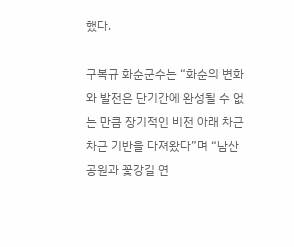했다.

구복규 화순군수는 “화순의 변화와 발전은 단기간에 완성될 수 없는 만큼 장기적인 비전 아래 차근차근 기반을 다져왔다”며 “남산공원과 꽃강길 연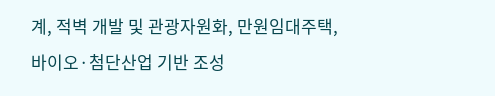계, 적벽 개발 및 관광자원화, 만원임대주택, 바이오·첨단산업 기반 조성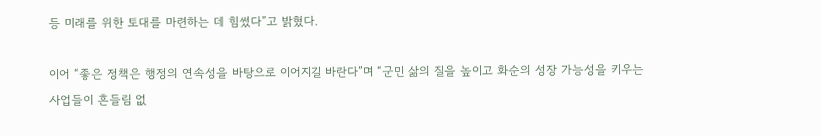등 미래를 위한 토대를 마련하는 데 힘썼다”고 밝혔다.

이어 “좋은 정책은 행정의 연속성을 바탕으로 이어지길 바란다”며 “군민 삶의 질을 높이고 화순의 성장 가능성을 키우는 사업들이 흔들림 없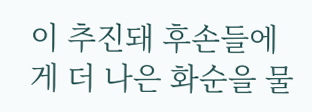이 추진돼 후손들에게 더 나은 화순을 물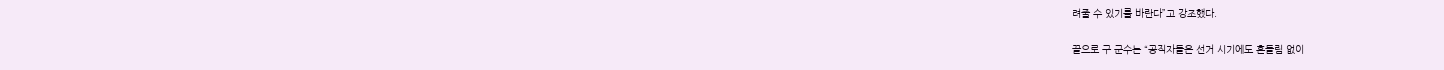려줄 수 있기를 바란다”고 강조했다.

끝으로 구 군수는 “공직자들은 선거 시기에도 흔들림 없이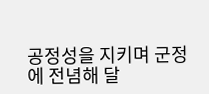공정성을 지키며 군정에 전념해 달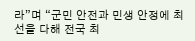라”며 “군민 안전과 민생 안정에 최선을 다해 전국 최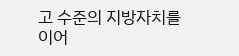고 수준의 지방자치를 이어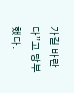가길 바란다”고 당부했다.